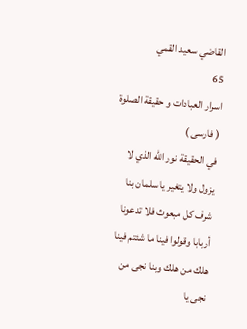القاضي سعيد القمي
65
اسرار العبادات و حقيقة الصلوة ( فارسى )
في الحقيقة نور اللّه الذي لا يزول ولا يتغير يا سلمان بنا شرف كل مبعوث فلا تدعونا أربابا وقولوا فينا ما شئتم فينا هلك من هلك وبنا نجى من نجى يا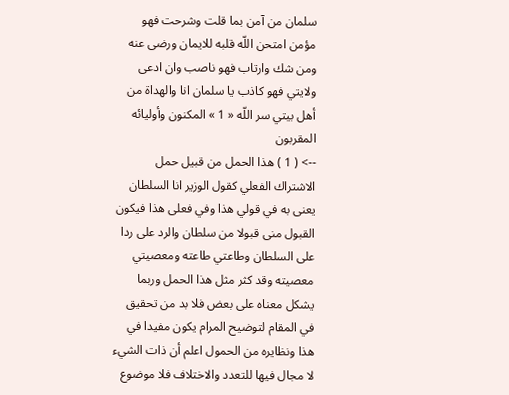سلمان من آمن بما قلت وشرحت فهو مؤمن امتحن اللّه قلبه للايمان ورضى عنه ومن شك وارتاب فهو ناصب وان ادعى ولايتي فهو كاذب يا سلمان انا والهداة من أهل بيتي سر اللّه « 1 » المكنون وأوليائه المقربون
--> ( 1 ) هذا الحمل من قبيل حمل الاشتراك الفعلي كقول الوزير انا السلطان يعنى به في قولي هذا وفي فعلى هذا فيكون القبول منى قبولا من سلطان والرد على ردا على السلطان وطاعتي طاعته ومعصيتي معصيته وقد كثر مثل هذا الحمل وربما يشكل معناه على بعض فلا بد من تحقيق في المقام لتوضيح المرام يكون مفيدا في هذا ونظايره من الحمول اعلم أن ذات الشيء لا مجال فيها للتعدد والاختلاف فلا موضوع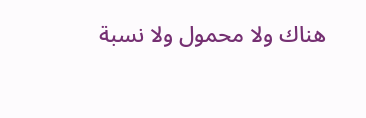هناك ولا محمول ولا نسبة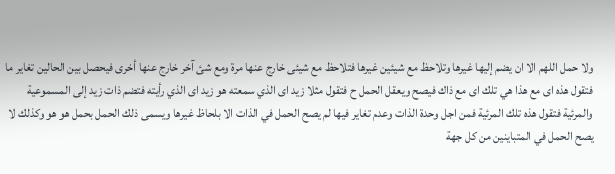ولا حمل اللهم الا ان يضم إليها غيرها وتلاحظ مع شيئين غيرها فتلاحظ مع شيئى خارج عنها مرة ومع شئ آخر خارج عنها أخرى فيحصل بين الحالين تغاير ما فتقول هذه اى مع هذا هي تلك اى مع ذاك فيصح ويعقل الحمل ح فتقول مثلا زيد اى الذي سمعته هو زيد اى الذي رأيته فتضم ذات زيد إلى المسموعية والمرئية فتقول هذه تلك المرئية فمن اجل وحدة الذات وعدم تغاير فيها لم يصح الحمل في الذات الا بلحاظ غيرها ويسمى ذلك الحمل بحمل هو هو وكذلك لا يصح الحمل في المتباينين من كل جهة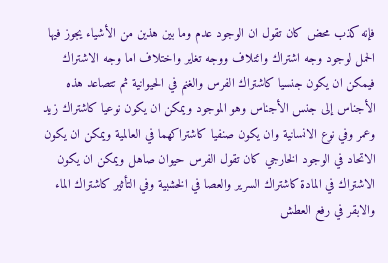فإنه كذب محض كان تقول ان الوجود عدم وما بين هذين من الأشياء يجوز فيها الحمل لوجود وجه اشتراك وائتلاف ووجه تغاير واختلاف اما وجه الاشتراك فيمكن ان يكون جنسيا كاشتراك الفرس والغنم في الحيوانية ثم تتصاعد هذه الأجناس إلى جنس الأجناس وهو الموجود ويمكن ان يكون نوعيا كاشتراك زيد وعمر وفي نوع الانسانية وان يكون صنفيا كاشتراكهما في العالمية ويمكن ان يكون الاتحاد في الوجود الخارجي كان تقول الفرس حيوان صاهل ويمكن ان يكون الاشتراك في المادة كاشتراك السرير والعصا في الخشبية وفي التأثير كاشتراك الماء والابقر في رفع العطش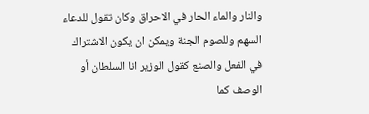والنار والماء الحار في الاحراق وكان تقول للدعاء السهم وللصوم الجنة ويمكن ان يكون الاشتراك في الفعل والصنع كقول الوزير انا السلطان أو الوصف كما